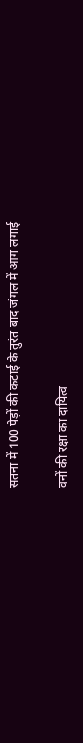सतना में 100 पेड़ों की कटाई के तुरंत बाद जंगल में आग लगाई

वनों की रक्षा का दायित्व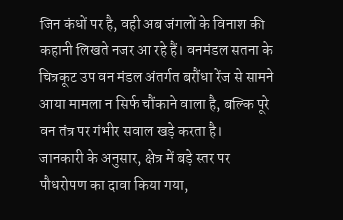जिन कंधों पर है, वही अब जंगलों के विनाश की कहानी लिखते नजर आ रहे हैं। वनमंडल सतना के चित्रकूट उप वन मंडल अंतर्गत बरौंधा रेंज से सामने आया मामला न सिर्फ चौंकाने वाला है, बल्कि पूरे वन तंत्र पर गंभीर सवाल खड़े करता है।
जानकारी के अनुसार, क्षेत्र में बड़े स्तर पर पौधरोपण का दावा किया गया,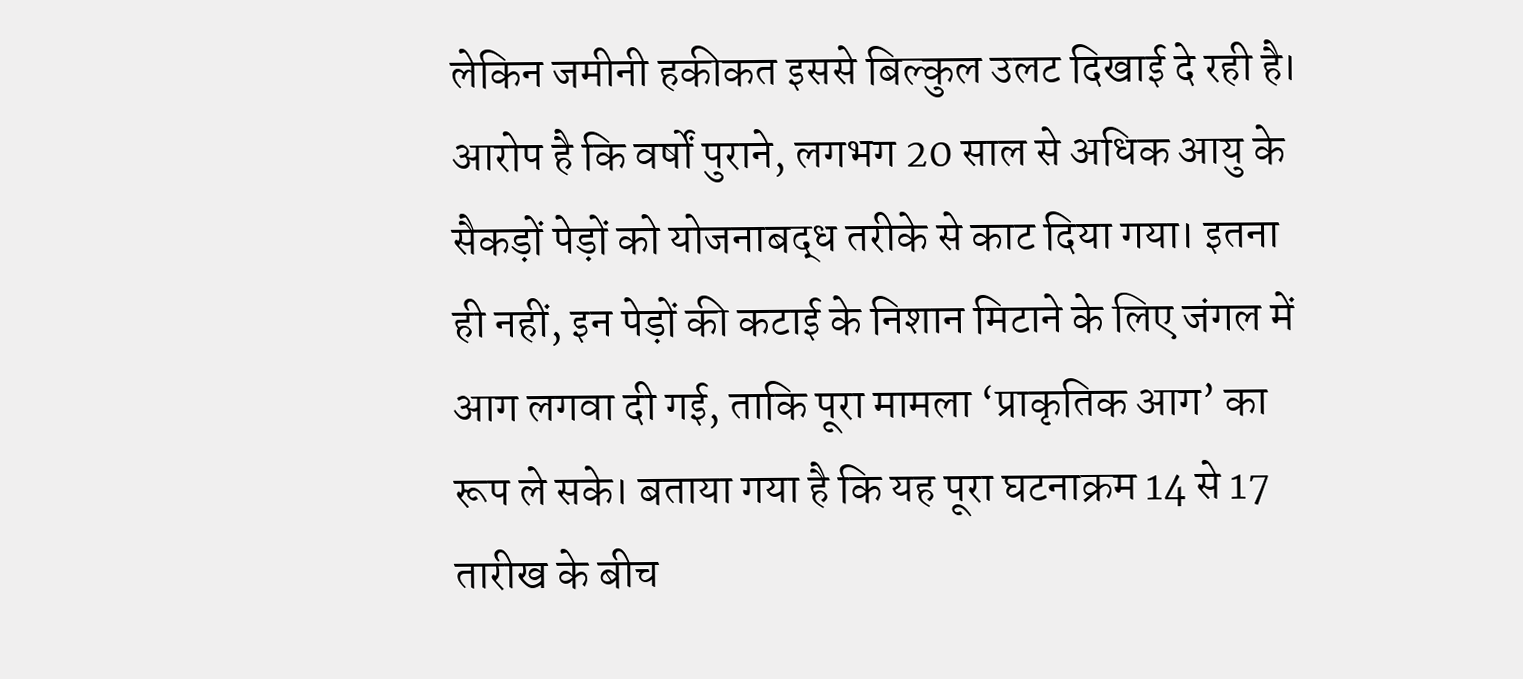लेकिन जमीनी हकीकत इससे बिल्कुल उलट दिखाई दे रही है। आरोप है कि वर्षों पुराने, लगभग 20 साल से अधिक आयु के सैकड़ों पेड़ों को योजनाबद्ध तरीके से काट दिया गया। इतना ही नहीं, इन पेड़ों की कटाई के निशान मिटाने के लिए जंगल में आग लगवा दी गई, ताकि पूरा मामला ‘प्राकृतिक आग’ का रूप ले सके। बताया गया है कि यह पूरा घटनाक्रम 14 से 17 तारीख के बीच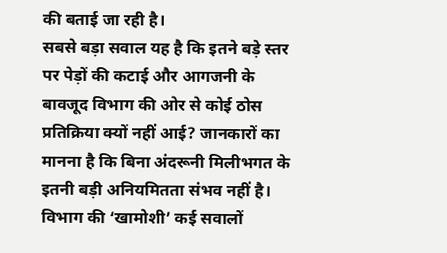की बताई जा रही है।
सबसे बड़ा सवाल यह है कि इतने बड़े स्तर पर पेड़ों की कटाई और आगजनी के बावजूद विभाग की ओर से कोई ठोस प्रतिक्रिया क्यों नहीं आई? जानकारों का मानना है कि बिना अंदरूनी मिलीभगत के इतनी बड़ी अनियमितता संभव नहीं है। विभाग की ‘खामोशी’ कई सवालों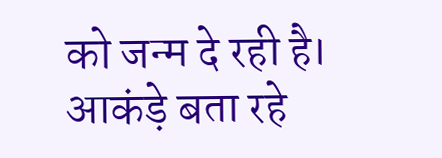को जन्म दे रही है।
आकंड़े बता रहे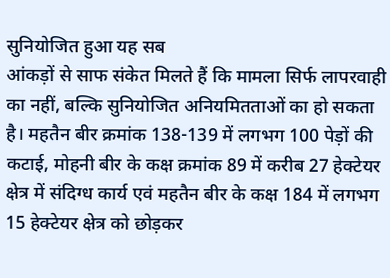सुनियोजित हुआ यह सब
आंकड़ों से साफ संकेत मिलते हैं कि मामला सिर्फ लापरवाही का नहीं, बल्कि सुनियोजित अनियमितताओं का हो सकता है। महतैन बीर क्रमांक 138-139 में लगभग 100 पेड़ों की कटाई, मोहनी बीर के कक्ष क्रमांक 89 में करीब 27 हेक्टेयर क्षेत्र में संदिग्ध कार्य एवं महतैन बीर के कक्ष 184 में लगभग 15 हेक्टेयर क्षेत्र को छोड़कर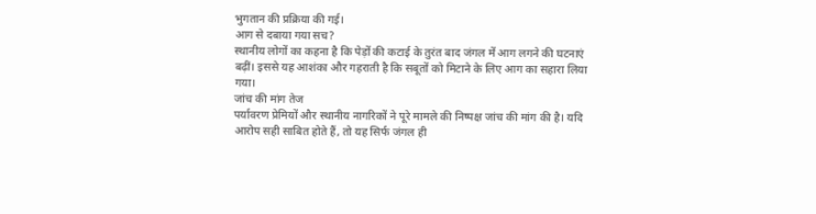भुगतान की प्रक्रिया की गई।
आग से दबाया गया सच?
स्थानीय लोगों का कहना है कि पेड़ों की कटाई के तुरंत बाद जंगल में आग लगने की घटनाएं बढ़ीं। इससे यह आशंका और गहराती है कि सबूतों को मिटाने के लिए आग का सहारा लिया गया।
जांच की मांग तेज
पर्यावरण प्रेमियों और स्थानीय नागरिकों ने पूरे मामले की निष्पक्ष जांच की मांग की है। यदि आरोप सही साबित होते हैं, तो यह सिर्फ जंगल ही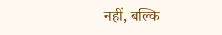नहीं, बल्कि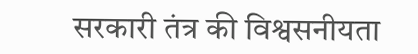सरकारी तंत्र की विश्वसनीयता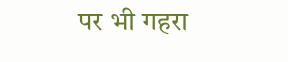पर भी गहरा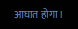आघात होगा।